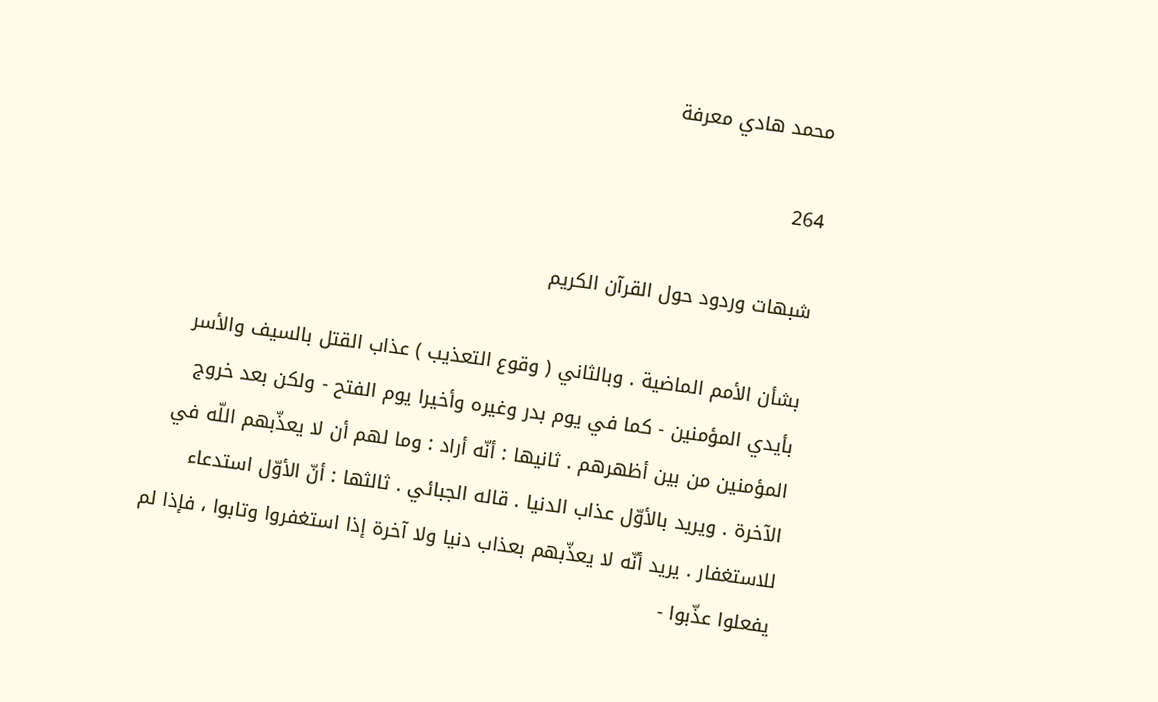محمد هادي معرفة

264

شبهات وردود حول القرآن الكريم

بشأن الأمم الماضية . وبالثاني ( وقوع التعذيب ) عذاب القتل بالسيف والأسر بأيدي المؤمنين - كما في يوم بدر وغيره وأخيرا يوم الفتح - ولكن بعد خروج المؤمنين من بين أظهرهم . ثانيها : أنّه أراد : وما لهم أن لا يعذّبهم اللّه في الآخرة . ويريد بالأوّل عذاب الدنيا . قاله الجبائي . ثالثها : أنّ الأوّل استدعاء للاستغفار . يريد أنّه لا يعذّبهم بعذاب دنيا ولا آخرة إذا استغفروا وتابوا ، فإذا لم يفعلوا عذّبوا -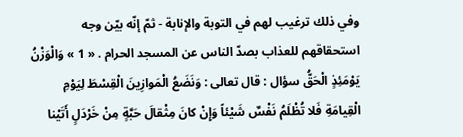وفي ذلك ترغيب لهم في التوبة والإنابة - ثمّ إنّه بيّن وجه استحقاقهم للعذاب بصدّ الناس عن المسجد الحرام . « 1 » وَالْوَزْنُ يَوْمَئِذٍ الْحَقُّ سؤال : قال تعالى : وَنَضَعُ الْمَوازِينَ الْقِسْطَ لِيَوْمِ الْقِيامَةِ فَلا تُظْلَمُ نَفْسٌ شَيْئاً وَإِنْ كانَ مِثْقالَ حَبَّةٍ مِنْ خَرْدَلٍ أَتَيْنا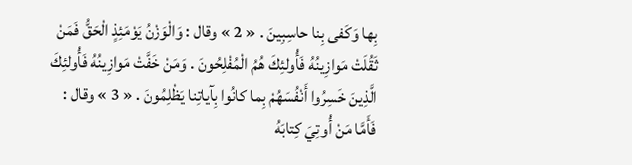بِها وَكَفى بِنا حاسِبِينَ . « 2 » وقال : وَالْوَزْنُ يَوْمَئِذٍ الْحَقُّ فَمَنْ ثَقُلَتْ مَوازِينُهُ فَأُولئِكَ هُمُ الْمُفْلِحُونَ . وَمَنْ خَفَّتْ مَوازِينُهُ فَأُولئِكَ الَّذِينَ خَسِرُوا أَنْفُسَهُمْ بِما كانُوا بِآياتِنا يَظْلِمُونَ . « 3 » وقال : فَأَمَّا مَنْ أُوتِيَ كِتابَهُ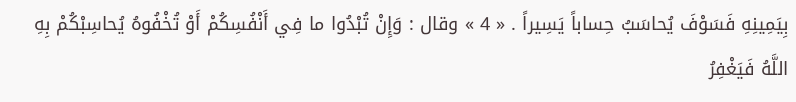بِيَمِينِهِ فَسَوْفَ يُحاسَبُ حِساباً يَسِيراً . « 4 » وقال : وَإِنْ تُبْدُوا ما فِي أَنْفُسِكُمْ أَوْ تُخْفُوهُ يُحاسِبْكُمْ بِهِ اللَّهُ فَيَغْفِرُ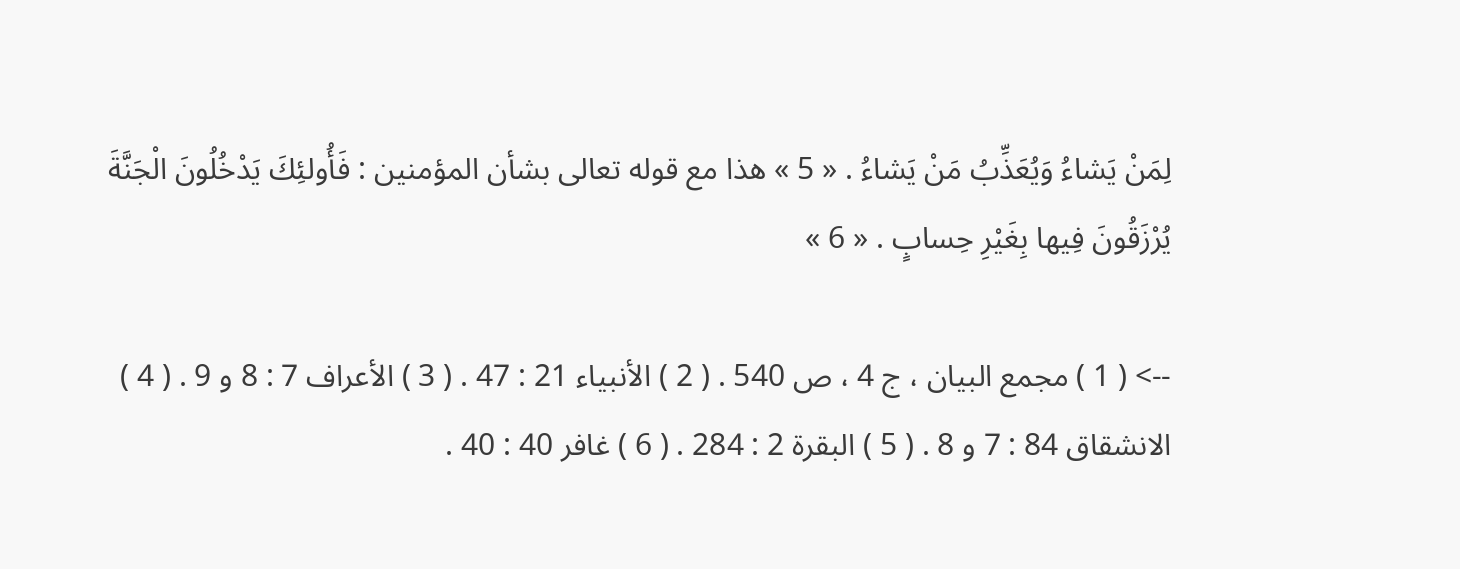لِمَنْ يَشاءُ وَيُعَذِّبُ مَنْ يَشاءُ . « 5 » هذا مع قوله تعالى بشأن المؤمنين : فَأُولئِكَ يَدْخُلُونَ الْجَنَّةَ يُرْزَقُونَ فِيها بِغَيْرِ حِسابٍ . « 6 »

--> ( 1 ) مجمع البيان ، ج 4 ، ص 540 . ( 2 ) الأنبياء 21 : 47 . ( 3 ) الأعراف 7 : 8 و 9 . ( 4 ) الانشقاق 84 : 7 و 8 . ( 5 ) البقرة 2 : 284 . ( 6 ) غافر 40 : 40 .